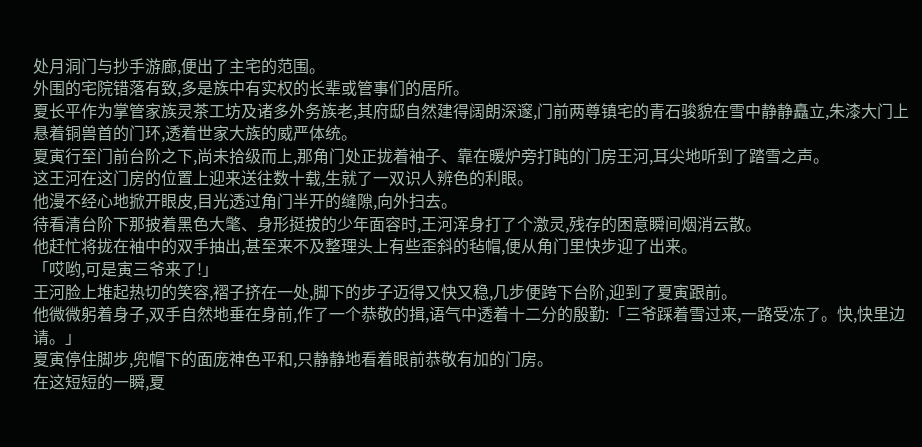处月洞门与抄手游廊,便出了主宅的范围。
外围的宅院错落有致,多是族中有实权的长辈或管事们的居所。
夏长平作为掌管家族灵茶工坊及诸多外务族老,其府邸自然建得阔朗深邃,门前两尊镇宅的青石骏貌在雪中静静矗立,朱漆大门上悬着铜兽首的门环,透着世家大族的威严体统。
夏寅行至门前台阶之下,尚未拾级而上,那角门处正拢着袖子、靠在暖炉旁打盹的门房王河,耳尖地听到了踏雪之声。
这王河在这门房的位置上迎来送往数十载,生就了一双识人辨色的利眼。
他漫不经心地掀开眼皮,目光透过角门半开的缝隙,向外扫去。
待看清台阶下那披着黑色大氅、身形挺拔的少年面容时,王河浑身打了个激灵,残存的困意瞬间烟消云散。
他赶忙将拢在袖中的双手抽出,甚至来不及整理头上有些歪斜的毡帽,便从角门里快步迎了出来。
「哎哟,可是寅三爷来了!」
王河脸上堆起热切的笑容,褶子挤在一处,脚下的步子迈得又快又稳,几步便跨下台阶,迎到了夏寅跟前。
他微微躬着身子,双手自然地垂在身前,作了一个恭敬的揖,语气中透着十二分的殷勤:「三爷踩着雪过来,一路受冻了。快,快里边请。」
夏寅停住脚步,兜帽下的面庞神色平和,只静静地看着眼前恭敬有加的门房。
在这短短的一瞬,夏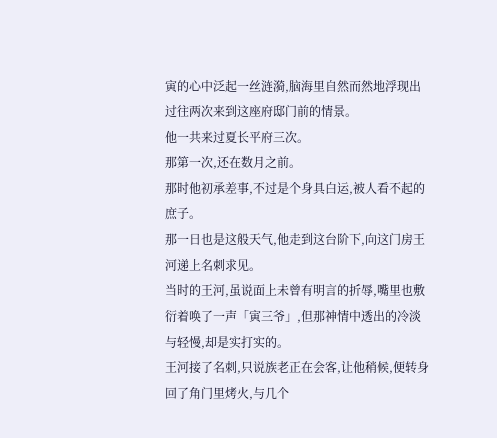寅的心中泛起一丝涟漪,脑海里自然而然地浮现出过往两次来到这座府邸门前的情景。
他一共来过夏长平府三次。
那第一次,还在数月之前。
那时他初承差事,不过是个身具白运,被人看不起的庶子。
那一日也是这般天气,他走到这台阶下,向这门房王河递上名刺求见。
当时的王河,虽说面上未曾有明言的折辱,嘴里也敷衍着唤了一声「寅三爷」,但那神情中透出的冷淡与轻慢,却是实打实的。
王河接了名刺,只说族老正在会客,让他稍候,便转身回了角门里烤火,与几个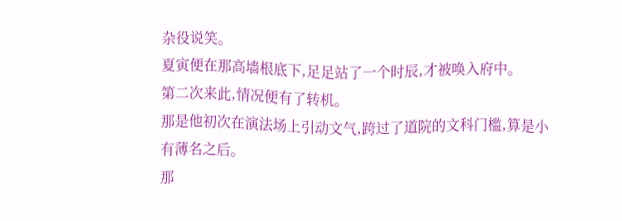杂役说笑。
夏寅便在那高墙根底下,足足站了一个时辰,才被唤入府中。
第二次来此,情况便有了转机。
那是他初次在演法场上引动文气,跨过了道院的文科门槛,算是小有薄名之后。
那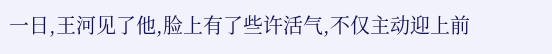一日,王河见了他,脸上有了些许活气,不仅主动迎上前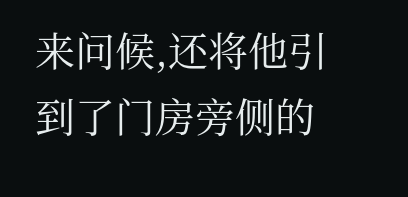来问候,还将他引到了门房旁侧的